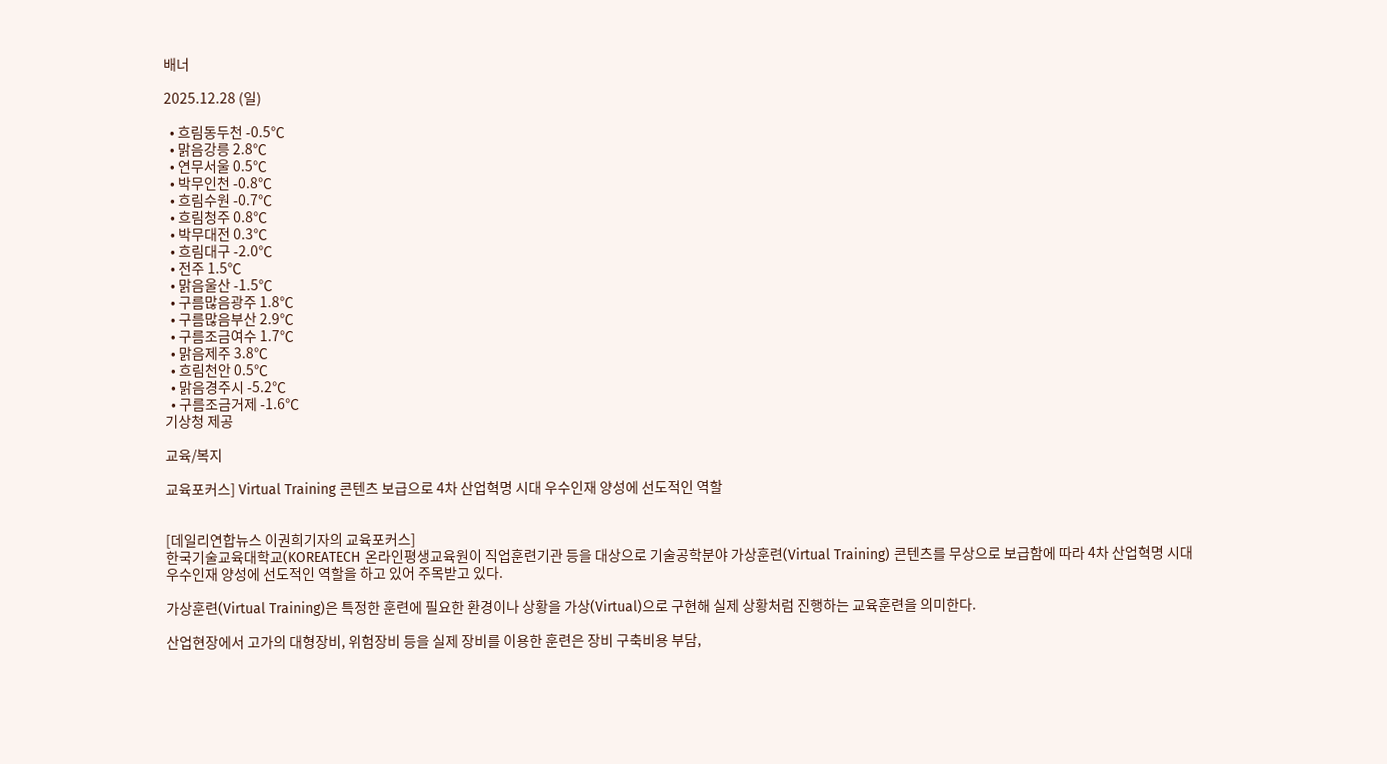배너

2025.12.28 (일)

  • 흐림동두천 -0.5℃
  • 맑음강릉 2.8℃
  • 연무서울 0.5℃
  • 박무인천 -0.8℃
  • 흐림수원 -0.7℃
  • 흐림청주 0.8℃
  • 박무대전 0.3℃
  • 흐림대구 -2.0℃
  • 전주 1.5℃
  • 맑음울산 -1.5℃
  • 구름많음광주 1.8℃
  • 구름많음부산 2.9℃
  • 구름조금여수 1.7℃
  • 맑음제주 3.8℃
  • 흐림천안 0.5℃
  • 맑음경주시 -5.2℃
  • 구름조금거제 -1.6℃
기상청 제공

교육/복지

교육포커스] Virtual Training 콘텐츠 보급으로 4차 산업혁명 시대 우수인재 양성에 선도적인 역할


[데일리연합뉴스 이권희기자의 교육포커스]
한국기술교육대학교(KOREATECH 온라인평생교육원이 직업훈련기관 등을 대상으로 기술공학분야 가상훈련(Virtual Training) 콘텐츠를 무상으로 보급함에 따라 4차 산업혁명 시대 우수인재 양성에 선도적인 역할을 하고 있어 주목받고 있다.

가상훈련(Virtual Training)은 특정한 훈련에 필요한 환경이나 상황을 가상(Virtual)으로 구현해 실제 상황처럼 진행하는 교육훈련을 의미한다.

산업현장에서 고가의 대형장비, 위험장비 등을 실제 장비를 이용한 훈련은 장비 구축비용 부담,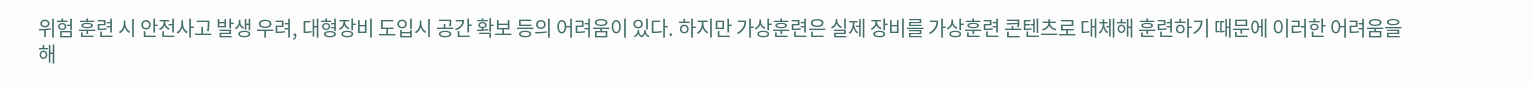위험 훈련 시 안전사고 발생 우려, 대형장비 도입시 공간 확보 등의 어려움이 있다. 하지만 가상훈련은 실제 장비를 가상훈련 콘텐츠로 대체해 훈련하기 때문에 이러한 어려움을 해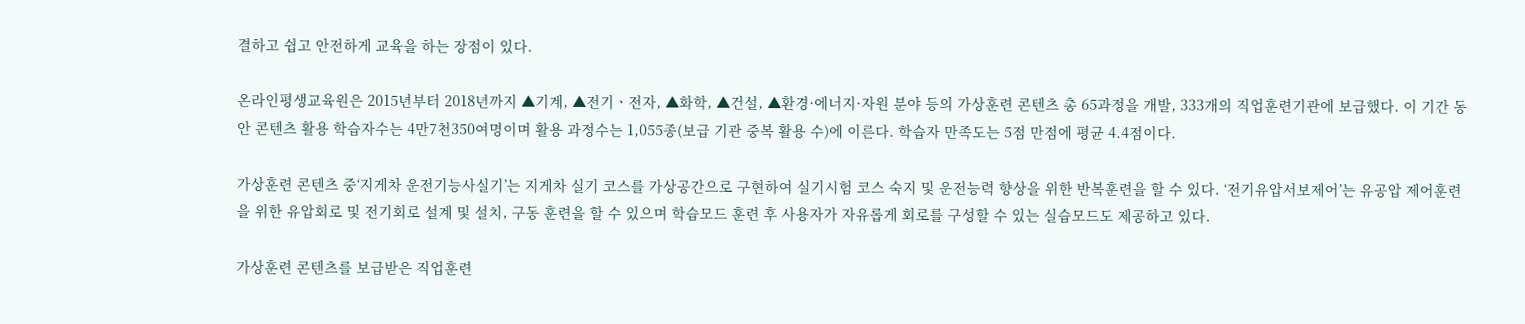결하고 쉽고 안전하게 교육을 하는 장점이 있다.

온라인평생교육원은 2015년부터 2018년까지 ▲기계, ▲전기ㆍ전자, ▲화학, ▲건설, ▲환경·에너지·자원 분야 등의 가상훈련 콘텐츠 총 65과정을 개발, 333개의 직업훈련기관에 보급했다. 이 기간 동안 콘텐츠 활용 학습자수는 4만7천350여명이며 활용 과정수는 1,055종(보급 기관 중복 활용 수)에 이른다. 학습자 만족도는 5점 만점에 평균 4.4점이다.

가상훈련 콘텐츠 중‘지게차 운전기능사실기’는 지게차 실기 코스를 가상공간으로 구현하여 실기시험 코스 숙지 및 운전능력 향상을 위한 반복훈련을 할 수 있다. ‘전기유압서보제어’는 유공압 제어훈련을 위한 유압회로 및 전기회로 설계 및 설치, 구동 훈련을 할 수 있으며 학습모드 훈련 후 사용자가 자유롭게 회로를 구성할 수 있는 실습모드도 제공하고 있다.

가상훈련 콘텐츠를 보급받은 직업훈련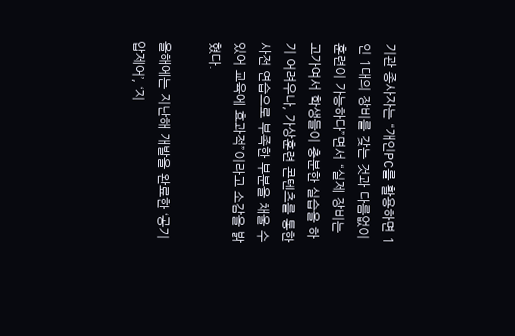기관 종사자는 “개인PC를 활용하면 1인 1대의 장비를 갖는 것과 다름없이 훈련이 가능하다”면서 “실제 장비는 고가여서 학생들이 충분한 실습을 하기 어려우나, 가상훈련 콘텐츠를 통한 사전 연습으로 부족한 부분을 채울 수 있어 교육에 효과적”이라고 소감을 밝혔다.

올해에는 지난해 개발을 완료한 ‘공기압제어’, ‘지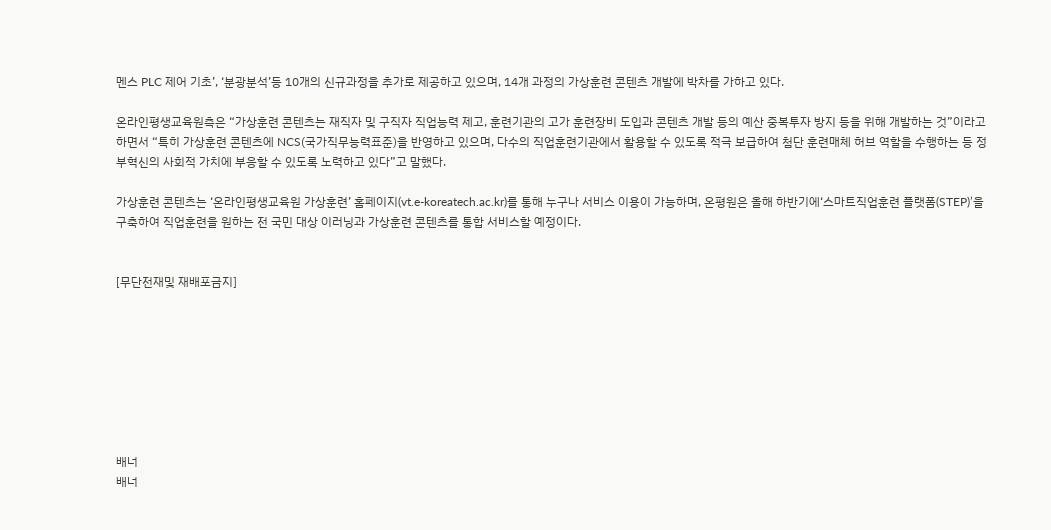멘스 PLC 제어 기초’, ‘분광분석’등 10개의 신규과정을 추가로 제공하고 있으며, 14개 과정의 가상훈련 콘텐츠 개발에 박차를 가하고 있다.

온라인평생교육원측은 “가상훈련 콘텐츠는 재직자 및 구직자 직업능력 제고, 훈련기관의 고가 훈련장비 도입과 콘텐츠 개발 등의 예산 중복투자 방지 등을 위해 개발하는 것”이라고 하면서 “특히 가상훈련 콘텐츠에 NCS(국가직무능력표준)을 반영하고 있으며, 다수의 직업훈련기관에서 활용할 수 있도록 적극 보급하여 첨단 훈련매체 허브 역할을 수행하는 등 정부혁신의 사회적 가치에 부응할 수 있도록 노력하고 있다”고 말했다.

가상훈련 콘텐츠는 ‘온라인평생교육원 가상훈련’ 홈페이지(vt.e-koreatech.ac.kr)를 통해 누구나 서비스 이용이 가능하며, 온평원은 올해 하반기에‘스마트직업훈련 플랫폼(STEP)’을 구축하여 직업훈련을 원하는 전 국민 대상 이러닝과 가상훈련 콘텐츠를 통합 서비스할 예정이다.


[무단전재및 재배포금지]








배너
배너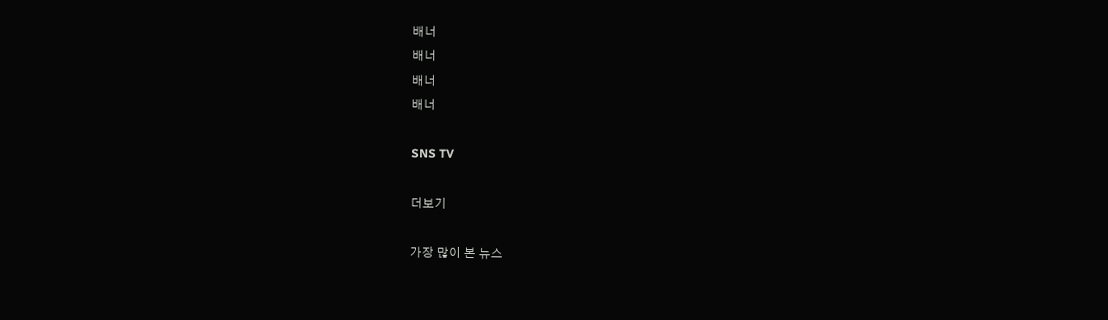배너
배너
배너
배너

SNS TV

더보기

가장 많이 본 뉴스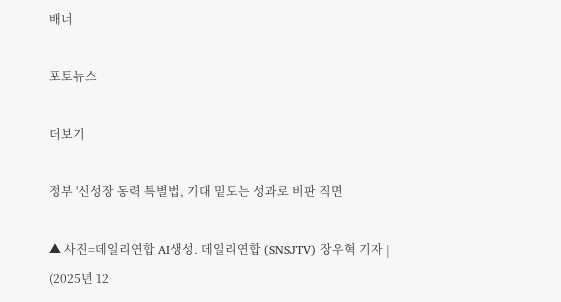배너

포토뉴스

더보기

정부 '신성장 동력 특별법, 기대 밑도는 성과로 비판 직면

▲ 사진=데일리연합 AI생성. 데일리연합 (SNSJTV) 장우혁 기자 | (2025년 12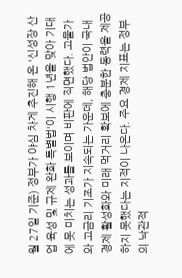월 27일 기준) 정부가 야심 차게 추진해 온 '신성장 산업 육성 및 규제 완화 특별법'이 시행 1년을 맞아 기대에 못 미치는 성과를 보이며 비판에 직면했다. 고물가와 고금리 기조가 지속되는 가운데, 해당 법안이 국내 경제 활성화와 미래 먹거리 확보에 충분한 동력을 제공하지 못했다는 지적이 나온다. 주요 경제 지표는 정부의 낙관적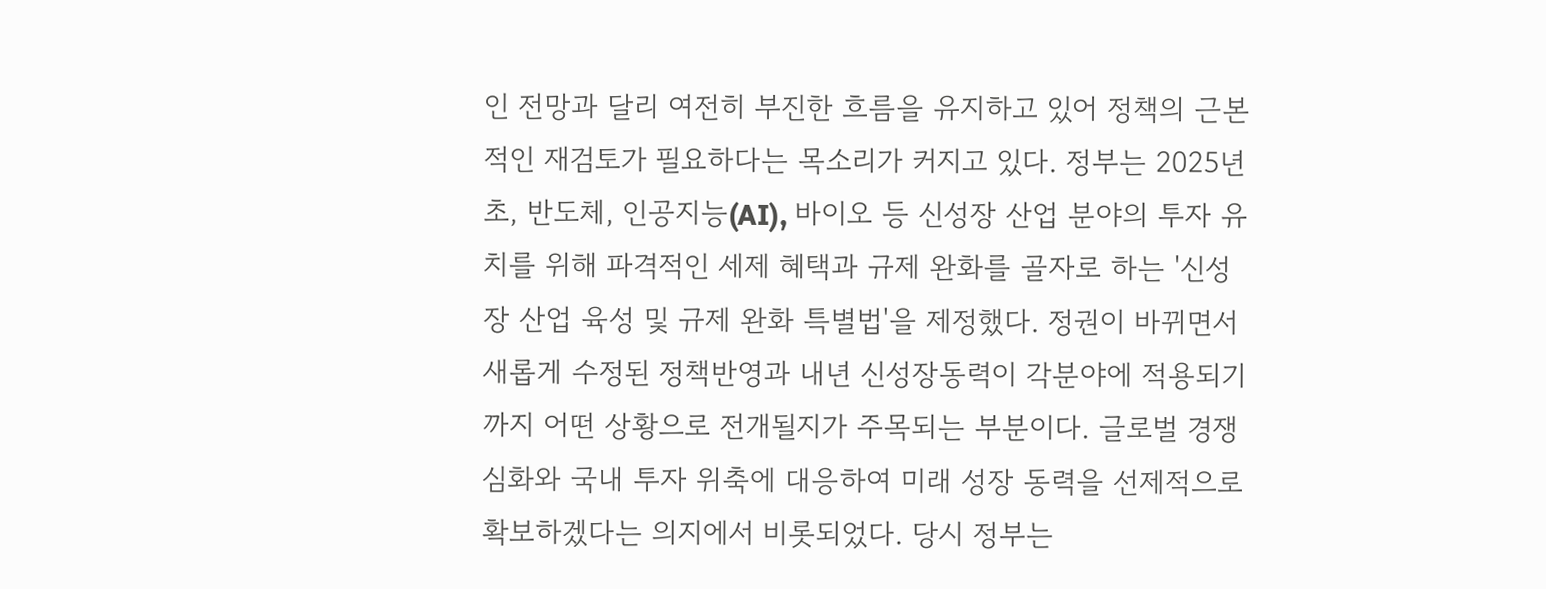인 전망과 달리 여전히 부진한 흐름을 유지하고 있어 정책의 근본적인 재검토가 필요하다는 목소리가 커지고 있다. 정부는 2025년 초, 반도체, 인공지능(AI), 바이오 등 신성장 산업 분야의 투자 유치를 위해 파격적인 세제 혜택과 규제 완화를 골자로 하는 '신성장 산업 육성 및 규제 완화 특별법'을 제정했다. 정권이 바뀌면서 새롭게 수정된 정책반영과 내년 신성장동력이 각분야에 적용되기까지 어떤 상황으로 전개될지가 주목되는 부분이다. 글로벌 경쟁 심화와 국내 투자 위축에 대응하여 미래 성장 동력을 선제적으로 확보하겠다는 의지에서 비롯되었다. 당시 정부는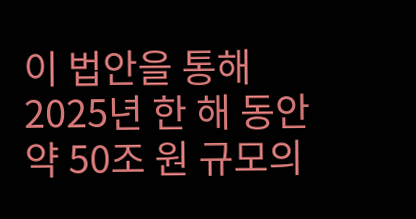이 법안을 통해 2025년 한 해 동안 약 50조 원 규모의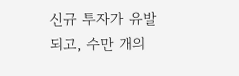신규 투자가 유발되고, 수만 개의